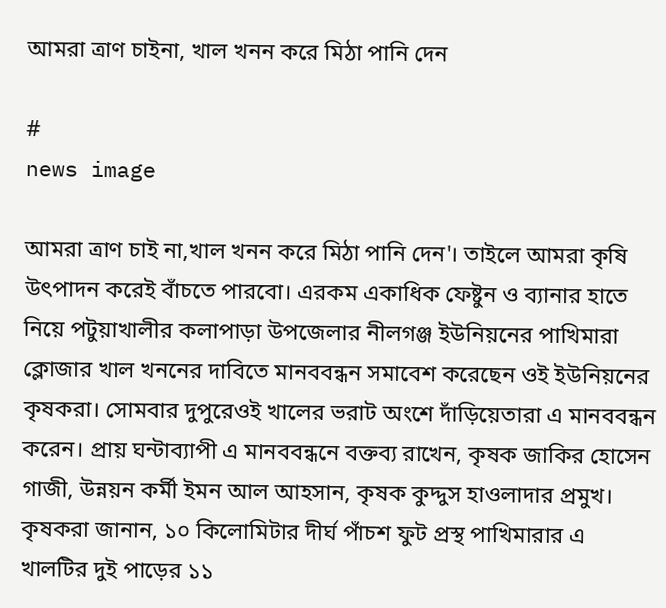আমরা ত্রাণ চাইনা, খাল খনন করে মিঠা পানি দেন

#
news image

আমরা ত্রাণ চাই না,খাল খনন করে মিঠা পানি দেন'। তাইলে আমরা কৃষি উৎপাদন করেই বাঁচতে পারবো। এরকম একাধিক ফেষ্টুন ও ব্যানার হাতে নিয়ে পটুয়াখালীর কলাপাড়া উপজেলার নীলগঞ্জ ইউনিয়নের পাখিমারা ক্লোজার খাল খননের দাবিতে মানববন্ধন সমাবেশ করেছেন ওই ইউনিয়নের কৃষকরা। সোমবার দুপুরেওই খালের ভরাট অংশে দাঁড়িয়েতারা এ মানববন্ধন করেন। প্রায় ঘন্টাব্যাপী এ মানববন্ধনে বক্তব্য রাখেন, কৃষক জাকির হোসেন গাজী, উন্নয়ন কর্মী ইমন আল আহসান, কৃষক কুদ্দুস হাওলাদার প্রমুখ। কৃষকরা জানান, ১০ কিলোমিটার দীর্ঘ পাঁচশ ফুট প্রস্থ পাখিমারার এ খালটির দুই পাড়ের ১১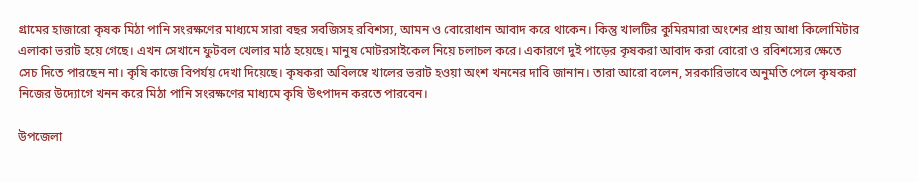গ্রামের হাজারো কৃষক মিঠা পানি সংরক্ষণের মাধ্যমে সারা বছর সবজিসহ রবিশস্য, আমন ও বোরোধান আবাদ করে থাকেন। কিন্তু খালটির কুমিরমারা অংশের প্রায় আধা কিলোমিটার এলাকা ভরাট হয়ে গেছে। এখন সেখানে ফুটবল খেলার মাঠ হয়েছে। মানুষ মোটরসাইকেল নিয়ে চলাচল করে। একারণে দুই পাড়ের কৃষকরা আবাদ করা বোরো ও রবিশস্যের ক্ষেতে সেচ দিতে পারছেন না। কৃষি কাজে বিপর্যয় দেখা দিয়েছে। কৃষকরা অবিলম্বে খালের ভরাট হওয়া অংশ খননের দাবি জানান। তারা আরো বলেন, সরকারিভাবে অনুমতি পেলে কৃষকরা নিজের উদ্যোগে খনন করে মিঠা পানি সংরক্ষণের মাধ্যমে কৃষি উৎপাদন করতে পারবেন।

উপজেলা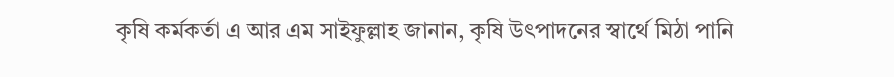কৃষি কর্মকর্তা এ আর এম সাইফুল্লাহ জানান, কৃষি উৎপাদনের স্বার্থে মিঠা পানি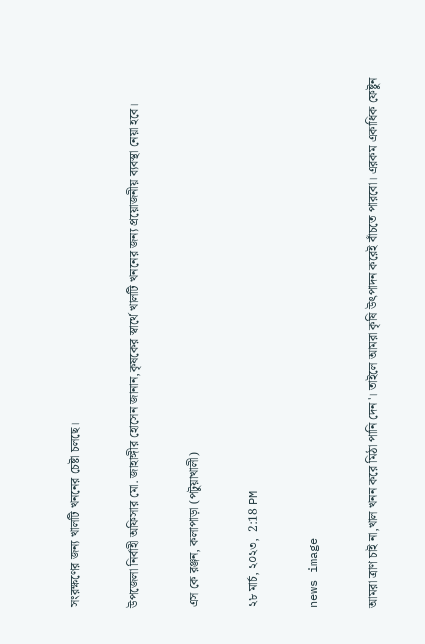সংরক্ষণের জন্য খালটি খননের চেষ্টা চলছে।

উপজেলা নির্বাহী অফিসার মো. জাহাঙ্গীর হোসেন জানান,কৃষকের স্বার্থে খালটি খননের জন্য প্রয়োজনীয় ব্যবস্থা নেয়া হবে।

এস কে রঞ্জন, কলাপাড়া (পটুয়াখালী)

২৮ মার্চ, ২০২৩,  2:18 PM

news image

আমরা ত্রাণ চাই না,খাল খনন করে মিঠা পানি দেন'। তাইলে আমরা কৃষি উৎপাদন করেই বাঁচতে পারবো। এরকম একাধিক ফেষ্টুন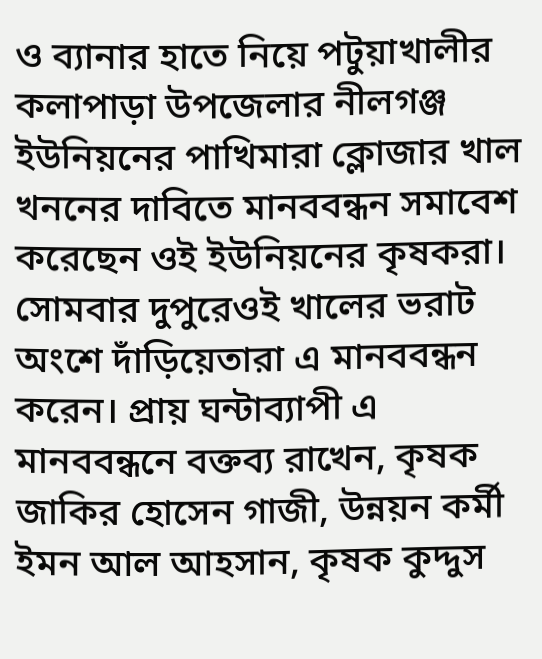ও ব্যানার হাতে নিয়ে পটুয়াখালীর কলাপাড়া উপজেলার নীলগঞ্জ ইউনিয়নের পাখিমারা ক্লোজার খাল খননের দাবিতে মানববন্ধন সমাবেশ করেছেন ওই ইউনিয়নের কৃষকরা। সোমবার দুপুরেওই খালের ভরাট অংশে দাঁড়িয়েতারা এ মানববন্ধন করেন। প্রায় ঘন্টাব্যাপী এ মানববন্ধনে বক্তব্য রাখেন, কৃষক জাকির হোসেন গাজী, উন্নয়ন কর্মী ইমন আল আহসান, কৃষক কুদ্দুস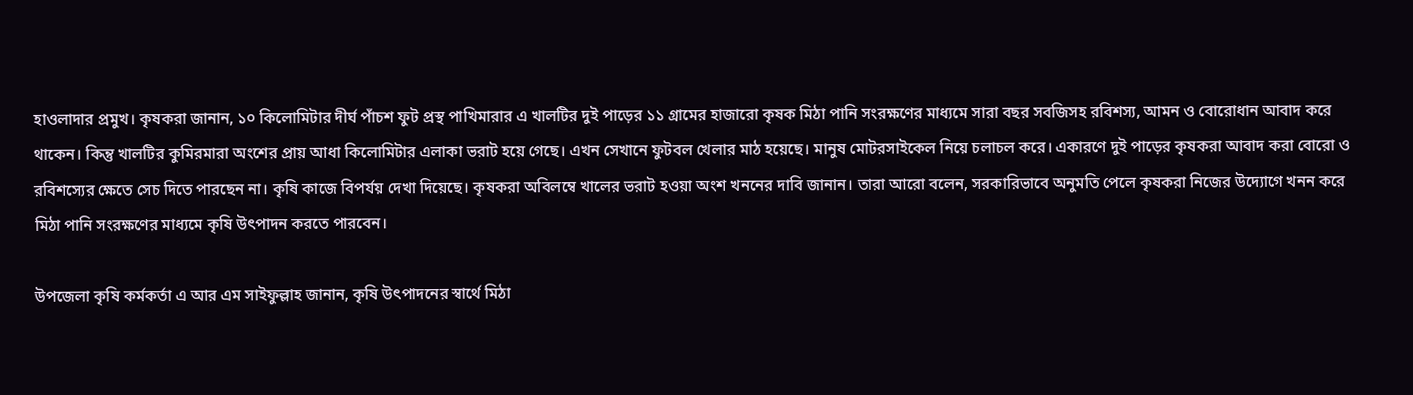হাওলাদার প্রমুখ। কৃষকরা জানান, ১০ কিলোমিটার দীর্ঘ পাঁচশ ফুট প্রস্থ পাখিমারার এ খালটির দুই পাড়ের ১১ গ্রামের হাজারো কৃষক মিঠা পানি সংরক্ষণের মাধ্যমে সারা বছর সবজিসহ রবিশস্য, আমন ও বোরোধান আবাদ করে থাকেন। কিন্তু খালটির কুমিরমারা অংশের প্রায় আধা কিলোমিটার এলাকা ভরাট হয়ে গেছে। এখন সেখানে ফুটবল খেলার মাঠ হয়েছে। মানুষ মোটরসাইকেল নিয়ে চলাচল করে। একারণে দুই পাড়ের কৃষকরা আবাদ করা বোরো ও রবিশস্যের ক্ষেতে সেচ দিতে পারছেন না। কৃষি কাজে বিপর্যয় দেখা দিয়েছে। কৃষকরা অবিলম্বে খালের ভরাট হওয়া অংশ খননের দাবি জানান। তারা আরো বলেন, সরকারিভাবে অনুমতি পেলে কৃষকরা নিজের উদ্যোগে খনন করে মিঠা পানি সংরক্ষণের মাধ্যমে কৃষি উৎপাদন করতে পারবেন।

উপজেলা কৃষি কর্মকর্তা এ আর এম সাইফুল্লাহ জানান, কৃষি উৎপাদনের স্বার্থে মিঠা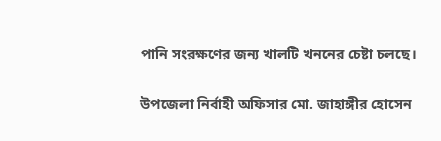পানি সংরক্ষণের জন্য খালটি খননের চেষ্টা চলছে।

উপজেলা নির্বাহী অফিসার মো. জাহাঙ্গীর হোসেন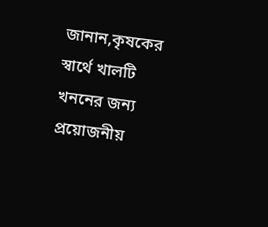জানান,কৃষকের স্বার্থে খালটি খননের জন্য প্রয়োজনীয়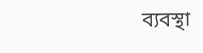ব্যবস্থা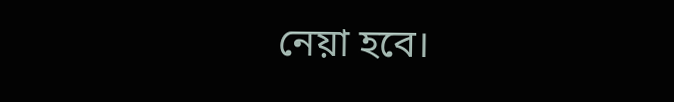নেয়া হবে।